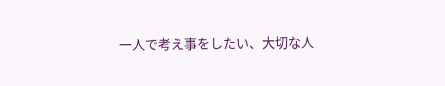一人で考え事をしたい、大切な人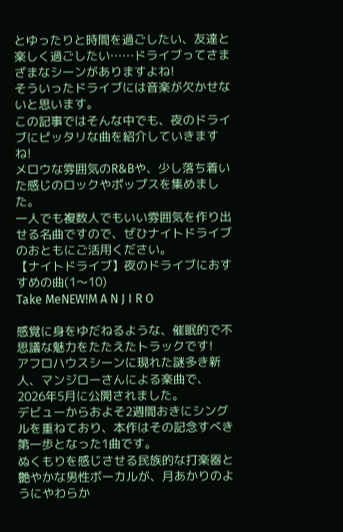とゆったりと時間を過ごしたい、友達と楽しく過ごしたい……ドライブってさまざまなシーンがありますよね!
そういったドライブには音楽が欠かせないと思います。
この記事ではそんな中でも、夜のドライブにピッタリな曲を紹介していきますね!
メロウな雰囲気のR&Bや、少し落ち着いた感じのロックやポップスを集めました。
一人でも複数人でもいい雰囲気を作り出せる名曲ですので、ぜひナイトドライブのおともにご活用ください。
【ナイトドライブ】夜のドライブにおすすめの曲(1〜10)
Take MeNEW!M A N J I R O

感覚に身をゆだねるような、催眠的で不思議な魅力をたたえたトラックです!
アフロハウスシーンに現れた謎多き新人、マンジローさんによる楽曲で、2026年5月に公開されました。
デビューからおよそ2週間おきにシングルを重ねており、本作はその記念すべき第一歩となった1曲です。
ぬくもりを感じさせる民族的な打楽器と艶やかな男性ボーカルが、月あかりのようにやわらか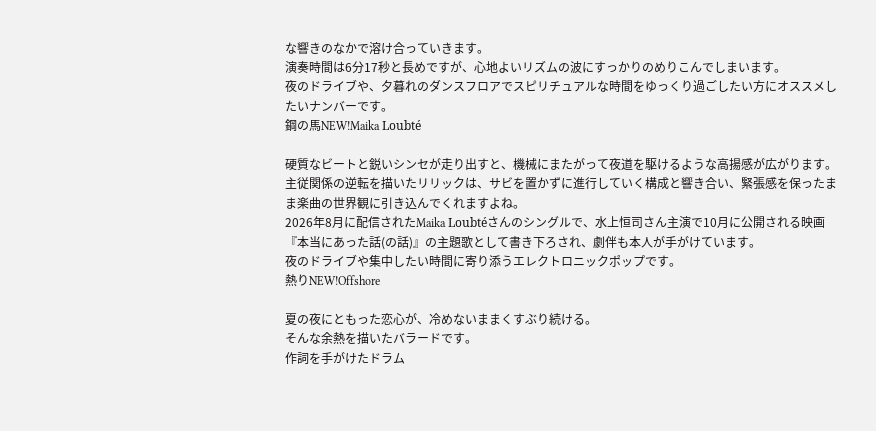な響きのなかで溶け合っていきます。
演奏時間は6分17秒と長めですが、心地よいリズムの波にすっかりのめりこんでしまいます。
夜のドライブや、夕暮れのダンスフロアでスピリチュアルな時間をゆっくり過ごしたい方にオススメしたいナンバーです。
鋼の馬NEW!Maika Loubté

硬質なビートと鋭いシンセが走り出すと、機械にまたがって夜道を駆けるような高揚感が広がります。
主従関係の逆転を描いたリリックは、サビを置かずに進行していく構成と響き合い、緊張感を保ったまま楽曲の世界観に引き込んでくれますよね。
2026年8月に配信されたMaika Loubtéさんのシングルで、水上恒司さん主演で10月に公開される映画『本当にあった話(の話)』の主題歌として書き下ろされ、劇伴も本人が手がけています。
夜のドライブや集中したい時間に寄り添うエレクトロニックポップです。
熱りNEW!Offshore

夏の夜にともった恋心が、冷めないままくすぶり続ける。
そんな余熱を描いたバラードです。
作詞を手がけたドラム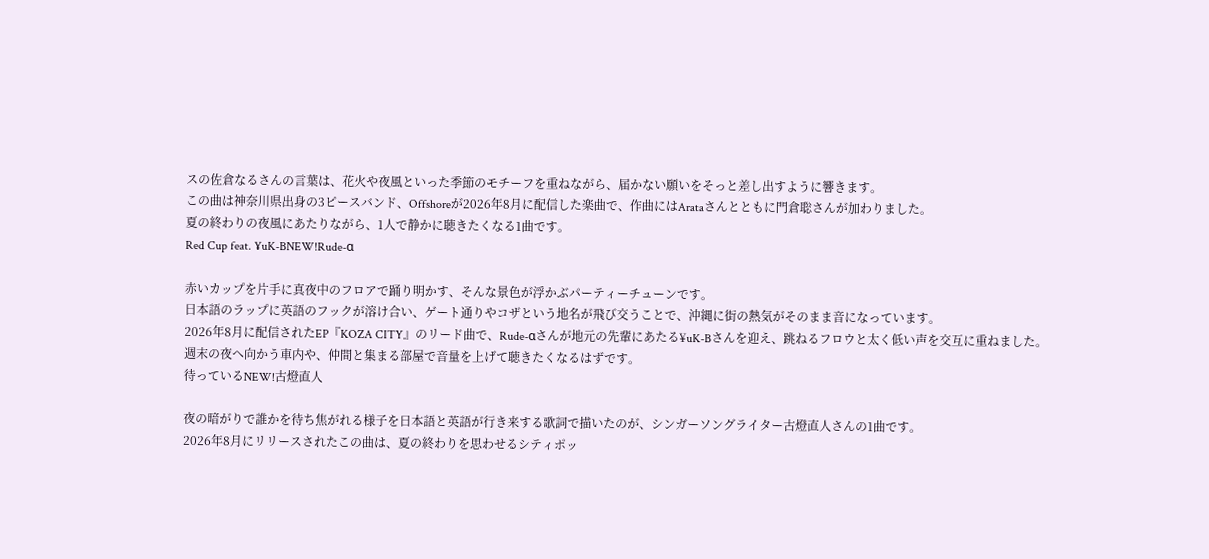スの佐倉なるさんの言葉は、花火や夜風といった季節のモチーフを重ねながら、届かない願いをそっと差し出すように響きます。
この曲は神奈川県出身の3ピースバンド、Offshoreが2026年8月に配信した楽曲で、作曲にはArataさんとともに門倉聡さんが加わりました。
夏の終わりの夜風にあたりながら、1人で静かに聴きたくなる1曲です。
Red Cup feat. ¥uK-BNEW!Rude-α

赤いカップを片手に真夜中のフロアで踊り明かす、そんな景色が浮かぶパーティーチューンです。
日本語のラップに英語のフックが溶け合い、ゲート通りやコザという地名が飛び交うことで、沖縄に街の熱気がそのまま音になっています。
2026年8月に配信されたEP『KOZA CITY』のリード曲で、Rude-αさんが地元の先輩にあたる¥uK-Bさんを迎え、跳ねるフロウと太く低い声を交互に重ねました。
週末の夜へ向かう車内や、仲間と集まる部屋で音量を上げて聴きたくなるはずです。
待っているNEW!古燈直人

夜の暗がりで誰かを待ち焦がれる様子を日本語と英語が行き来する歌詞で描いたのが、シンガーソングライター古燈直人さんの1曲です。
2026年8月にリリースされたこの曲は、夏の終わりを思わせるシティポッ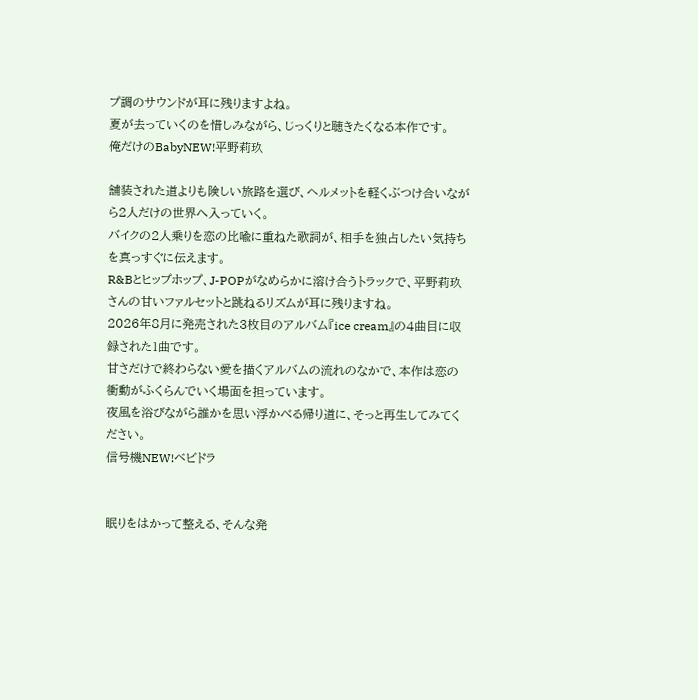プ調のサウンドが耳に残りますよね。
夏が去っていくのを惜しみながら、じっくりと聴きたくなる本作です。
俺だけのBabyNEW!平野莉玖

舗装された道よりも険しい旅路を選び、ヘルメットを軽くぶつけ合いながら2人だけの世界へ入っていく。
バイクの2人乗りを恋の比喩に重ねた歌詞が、相手を独占したい気持ちを真っすぐに伝えます。
R&Bとヒップホップ、J-POPがなめらかに溶け合うトラックで、平野莉玖さんの甘いファルセットと跳ねるリズムが耳に残りますね。
2026年8月に発売された3枚目のアルバム『ice cream』の4曲目に収録された1曲です。
甘さだけで終わらない愛を描くアルバムの流れのなかで、本作は恋の衝動がふくらんでいく場面を担っています。
夜風を浴びながら誰かを思い浮かべる帰り道に、そっと再生してみてください。
信号機NEW!ベビドラ


眠りをはかって整える、そんな発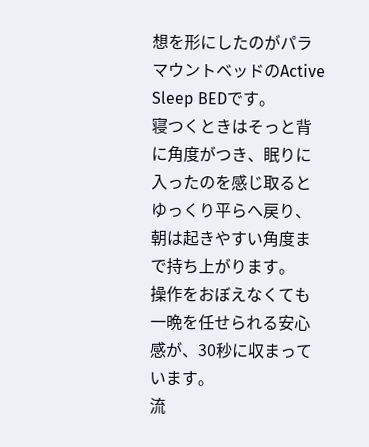想を形にしたのがパラマウントベッドのActive Sleep BEDです。
寝つくときはそっと背に角度がつき、眠りに入ったのを感じ取るとゆっくり平らへ戻り、朝は起きやすい角度まで持ち上がります。
操作をおぼえなくても一晩を任せられる安心感が、30秒に収まっています。
流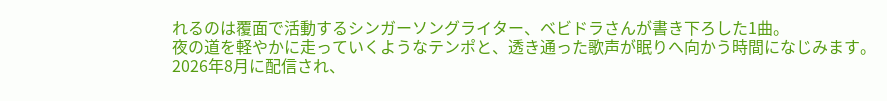れるのは覆面で活動するシンガーソングライター、ベビドラさんが書き下ろした1曲。
夜の道を軽やかに走っていくようなテンポと、透き通った歌声が眠りへ向かう時間になじみます。
2026年8月に配信され、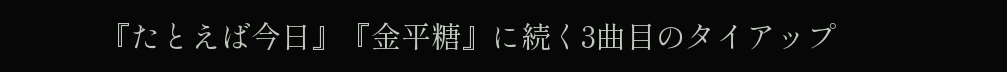『たとえば今日』『金平糖』に続く3曲目のタイアップ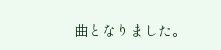曲となりました。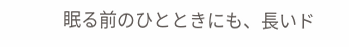眠る前のひとときにも、長いド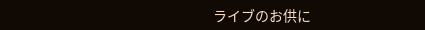ライブのお供に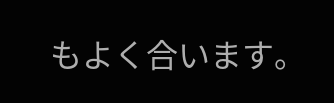もよく合います。